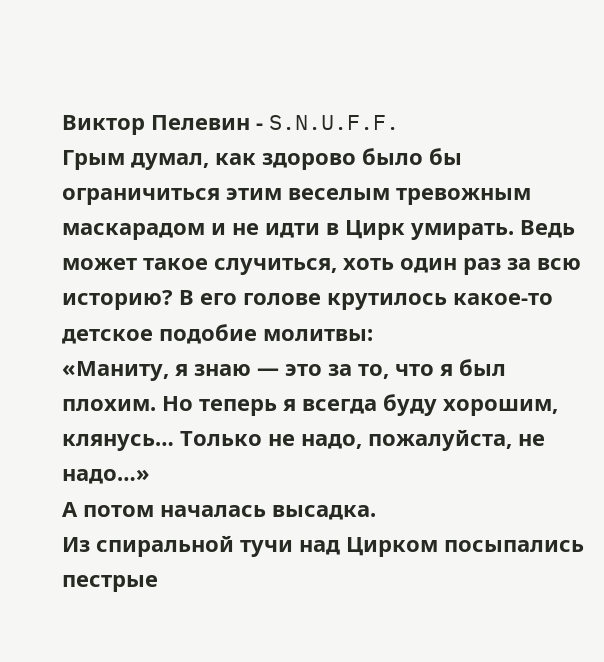Виктор Пелевин - S.N.U.F.F.
Грым думал, как здорово было бы ограничиться этим веселым тревожным маскарадом и не идти в Цирк умирать. Ведь может такое случиться, хоть один раз за всю историю? В его голове крутилось какое-то детское подобие молитвы:
«Маниту, я знаю — это за то, что я был плохим. Но теперь я всегда буду хорошим, клянусь… Только не надо, пожалуйста, не надо…»
А потом началась высадка.
Из спиральной тучи над Цирком посыпались пестрые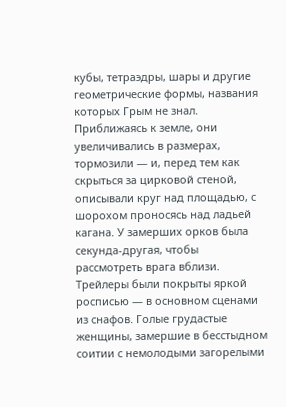кубы, тетраэдры, шары и другие геометрические формы, названия которых Грым не знал. Приближаясь к земле, они увеличивались в размерах, тормозили — и, перед тем как скрыться за цирковой стеной, описывали круг над площадью, с шорохом проносясь над ладьей кагана. У замерших орков была секунда-другая, чтобы рассмотреть врага вблизи.
Трейлеры были покрыты яркой росписью — в основном сценами из снафов. Голые грудастые женщины, замершие в бесстыдном соитии с немолодыми загорелыми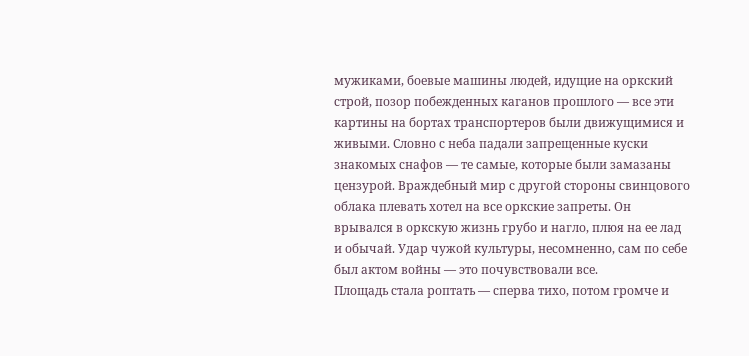мужиками, боевые машины людей, идущие на оркский строй, позор побежденных каганов прошлого — все эти картины на бортах транспортеров были движущимися и живыми. Словно с неба падали запрещенные куски знакомых снафов — те самые, которые были замазаны цензурой. Враждебный мир с другой стороны свинцового облака плевать хотел на все оркские запреты. Он врывался в оркскую жизнь грубо и нагло, плюя на ее лад и обычай. Удар чужой культуры, несомненно, сам по себе был актом войны — это почувствовали все.
Площадь стала роптать — сперва тихо, потом громче и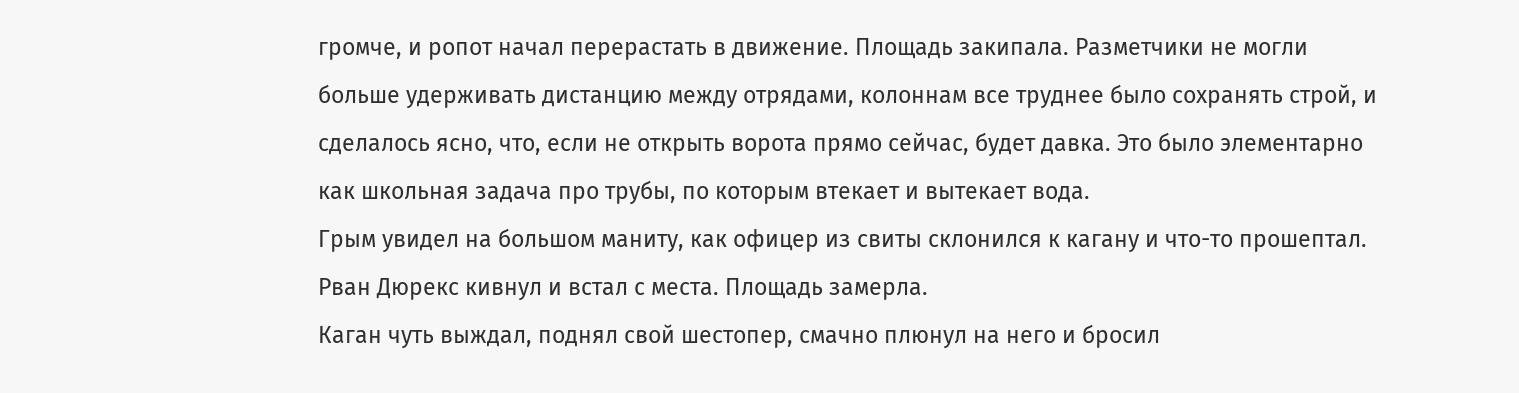громче, и ропот начал перерастать в движение. Площадь закипала. Разметчики не могли больше удерживать дистанцию между отрядами, колоннам все труднее было сохранять строй, и сделалось ясно, что, если не открыть ворота прямо сейчас, будет давка. Это было элементарно как школьная задача про трубы, по которым втекает и вытекает вода.
Грым увидел на большом маниту, как офицер из свиты склонился к кагану и что-то прошептал. Рван Дюрекс кивнул и встал с места. Площадь замерла.
Каган чуть выждал, поднял свой шестопер, смачно плюнул на него и бросил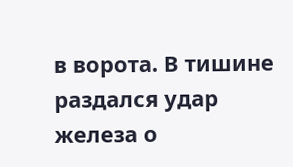в ворота. В тишине раздался удар железа о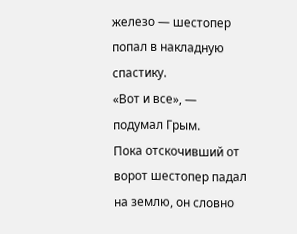железо — шестопер попал в накладную спастику.
«Вот и все», — подумал Грым.
Пока отскочивший от ворот шестопер падал на землю, он словно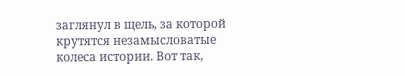заглянул в щель, за которой крутятся незамысловатые колеса истории. Вот так,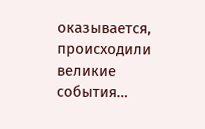оказывается, происходили великие события…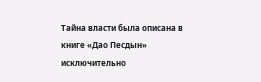Тайна власти была описана в книге «Дао Песдын» исключительно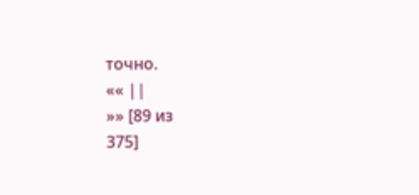точно.
«« ||
»» [89 из
375]